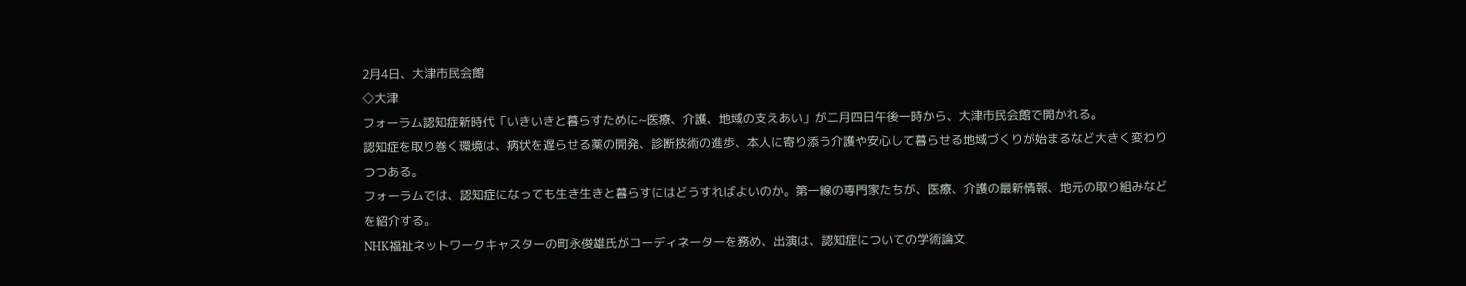2月4日、大津市民会館
◇大津
フォーラム認知症新時代「いきいきと暮らすために~医療、介護、地域の支えあい」が二月四日午後一時から、大津市民会館で開かれる。
認知症を取り巻く環境は、病状を遅らせる薬の開発、診断技術の進歩、本人に寄り添う介護や安心して暮らせる地域づくりが始まるなど大きく変わりつつある。
フォーラムでは、認知症になっても生き生きと暮らすにはどうすればよいのか。第一線の専門家たちが、医療、介護の最新情報、地元の取り組みなどを紹介する。
NHK福祉ネットワークキャスターの町永俊雄氏がコーディネーターを務め、出演は、認知症についての学術論文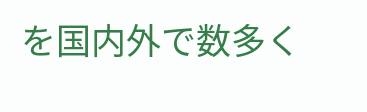を国内外で数多く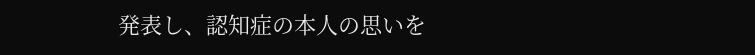発表し、認知症の本人の思いを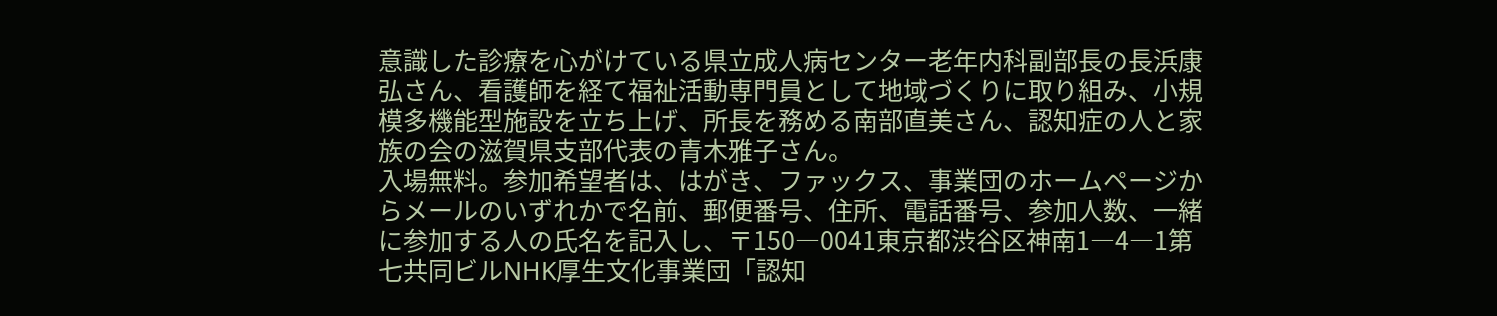意識した診療を心がけている県立成人病センター老年内科副部長の長浜康弘さん、看護師を経て福祉活動専門員として地域づくりに取り組み、小規模多機能型施設を立ち上げ、所長を務める南部直美さん、認知症の人と家族の会の滋賀県支部代表の青木雅子さん。
入場無料。参加希望者は、はがき、ファックス、事業団のホームページからメールのいずれかで名前、郵便番号、住所、電話番号、参加人数、一緒に参加する人の氏名を記入し、〒150―0041東京都渋谷区神南1―4―1第七共同ビルNHK厚生文化事業団「認知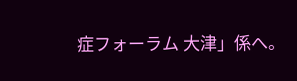症フォーラム 大津」係へ。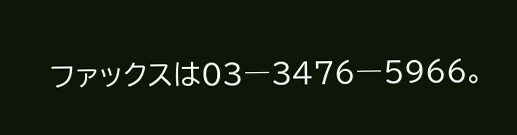ファックスは03―3476―5966。